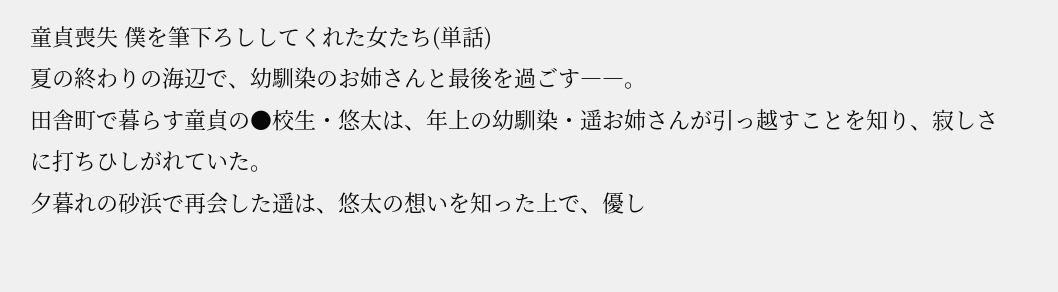童貞喪失 僕を筆下ろししてくれた女たち(単話)
夏の終わりの海辺で、幼馴染のお姉さんと最後を過ごす――。
田舎町で暮らす童貞の●校生・悠太は、年上の幼馴染・遥お姉さんが引っ越すことを知り、寂しさに打ちひしがれていた。
夕暮れの砂浜で再会した遥は、悠太の想いを知った上で、優し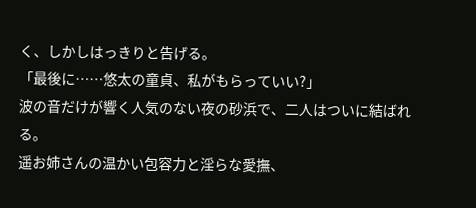く、しかしはっきりと告げる。
「最後に……悠太の童貞、私がもらっていい?」
波の音だけが響く人気のない夜の砂浜で、二人はついに結ばれる。
遥お姉さんの温かい包容力と淫らな愛撫、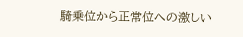騎乗位から正常位への激しい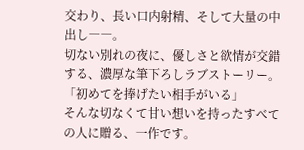交わり、長い口内射精、そして大量の中出し――。
切ない別れの夜に、優しさと欲情が交錯する、濃厚な筆下ろしラブストーリー。
「初めてを捧げたい相手がいる」
そんな切なくて甘い想いを持ったすべての人に贈る、一作です。